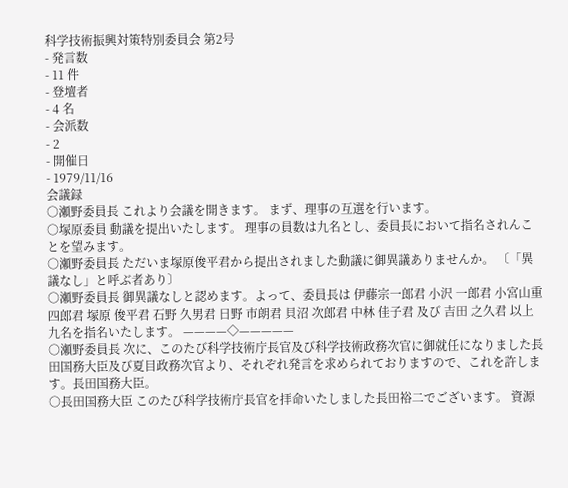科学技術振興対策特別委員会 第2号
- 発言数
- 11 件
- 登壇者
- 4 名
- 会派数
- 2
- 開催日
- 1979/11/16
会議録
○瀬野委員長 これより会議を開きます。 まず、理事の互選を行います。
○塚原委員 動議を提出いたします。 理事の員数は九名とし、委員長において指名されんことを望みます。
○瀬野委員長 ただいま塚原俊平君から提出されました動議に御異議ありませんか。 〔「異議なし」と呼ぶ者あり〕
○瀬野委員長 御異議なしと認めます。よって、委員長は 伊藤宗一郎君 小沢 一郎君 小宮山重四郎君 塚原 俊平君 石野 久男君 日野 市朗君 貝沼 次郎君 中林 佳子君 及び 吉田 之久君 以上九名を指名いたします。 ————◇—————
○瀬野委員長 次に、このたび科学技術庁長官及び科学技術政務次官に御就任になりました長田国務大臣及び夏目政務次官より、それぞれ発言を求められておりますので、これを許します。長田国務大臣。
○長田国務大臣 このたび科学技術庁長官を拝命いたしました長田裕二でございます。 資源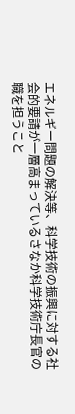エネルギー問題の解決等、科学技術の振興に対する社会的要請が一層高まっているさなか科学技術庁長官の職を担うこと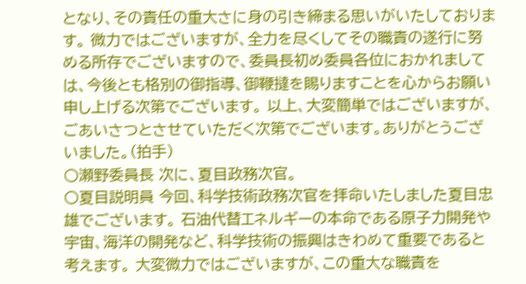となり、その責任の重大さに身の引き締まる思いがいたしております。 微力ではございますが、全力を尽くしてその職責の遂行に努める所存でございますので、委員長初め委員各位におかれましては、今後とも格別の御指導、御鞭撻を賜りますことを心からお願い申し上げる次第でございます。 以上、大変簡単ではございますが、ごあいさつとさせていただく次第でございます。ありがとうございました。(拍手)
○瀬野委員長 次に、夏目政務次官。
○夏目説明員 今回、科学技術政務次官を拝命いたしました夏目忠雄でございます。 石油代替エネルギーの本命である原子力開発や宇宙、海洋の開発など、科学技術の振興はきわめて重要であると考えます。 大変微力ではございますが、この重大な職責を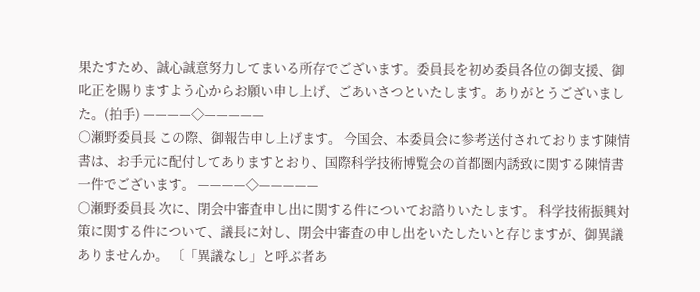果たすため、誠心誠意努力してまいる所存でございます。委員長を初め委員各位の御支援、御叱正を賜りますよう心からお願い申し上げ、ごあいさつといたします。ありがとうございました。(拍手) ————◇—————
○瀬野委員長 この際、御報告申し上げます。 今国会、本委員会に参考送付されております陳情書は、お手元に配付してありますとおり、国際科学技術博覧会の首都圏内誘致に関する陳情書一件でございます。 ————◇—————
○瀬野委員長 次に、閉会中審査申し出に関する件についてお諮りいたします。 科学技術振興対策に関する件について、議長に対し、閉会中審査の申し出をいたしたいと存じますが、御異議ありませんか。 〔「異議なし」と呼ぶ者あ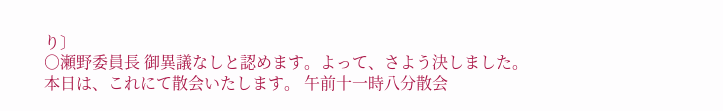り〕
○瀬野委員長 御異議なしと認めます。よって、さよう決しました。 本日は、これにて散会いたします。 午前十一時八分散会